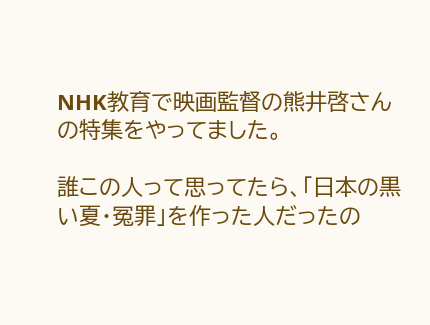NHK教育で映画監督の熊井啓さんの特集をやってました。

誰この人って思ってたら、「日本の黒い夏・冤罪」を作った人だったの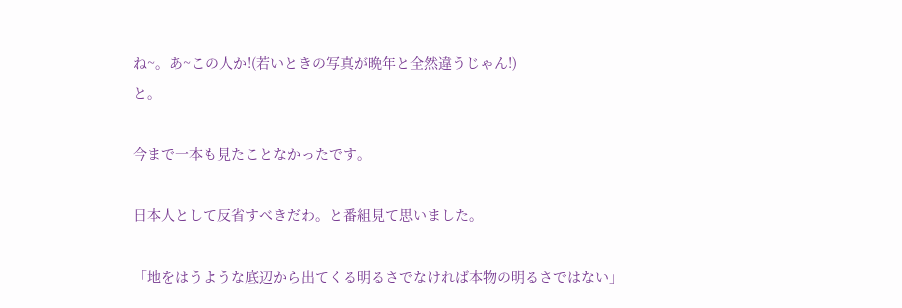ね~。あ~この人か!(若いときの写真が晩年と全然違うじゃん!)
と。

今まで一本も見たことなかったです。

日本人として反省すべきだわ。と番組見て思いました。

「地をはうような底辺から出てくる明るさでなければ本物の明るさではない」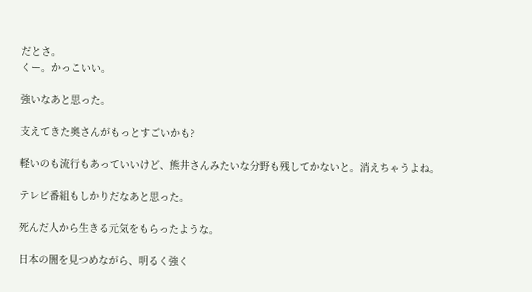だとさ。
くー。かっこいい。

強いなあと思った。

支えてきた奥さんがもっとすごいかも?

軽いのも流行もあっていいけど、熊井さんみたいな分野も残してかないと。消えちゃうよね。

テレビ番組もしかりだなあと思った。

死んだ人から生きる元気をもらったような。

日本の闇を見つめながら、明るく強く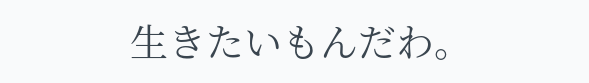生きたいもんだわ。